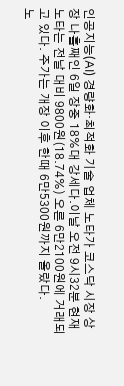인공지능(AI) 경량화·최적화 기술 업체 노타가 코스닥 시장 상장 나흘째인 6일 장중 18%대 강세다.이날 오전 9시32분 현재 노타는 전날 대비 9800원(18.74%) 오른 6만2100원에 거래되고 있다. 주가는 개장 이후 한때 6만5300원까지 올랐다.
노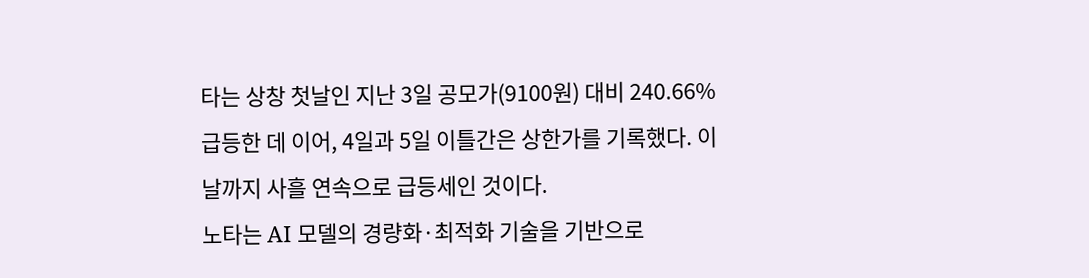타는 상창 첫날인 지난 3일 공모가(9100원) 대비 240.66% 급등한 데 이어, 4일과 5일 이틀간은 상한가를 기록했다. 이날까지 사흘 연속으로 급등세인 것이다.
노타는 AI 모델의 경량화·최적화 기술을 기반으로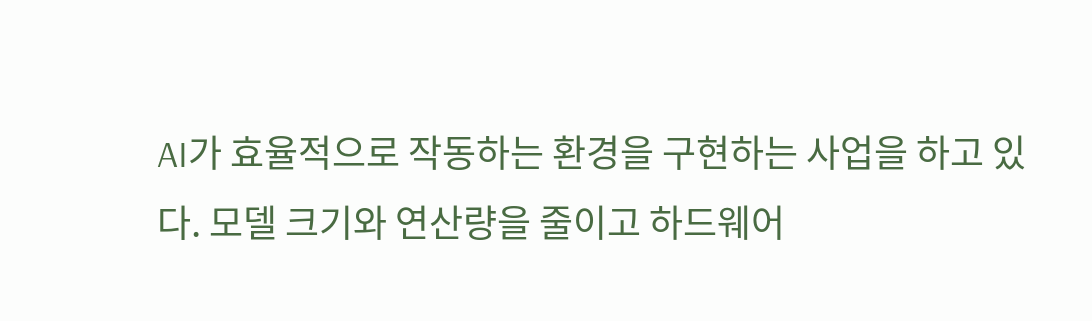AI가 효율적으로 작동하는 환경을 구현하는 사업을 하고 있다. 모델 크기와 연산량을 줄이고 하드웨어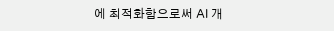에 최적화함으로써 AI 개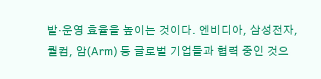발·운영 효율을 높이는 것이다. 엔비디아, 삼성전자, 퀄컴, 암(Arm) 등 글로벌 기업들과 협력 중인 것으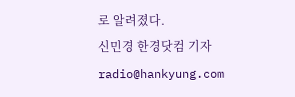로 알려졌다.
신민경 한경닷컴 기자 radio@hankyung.com